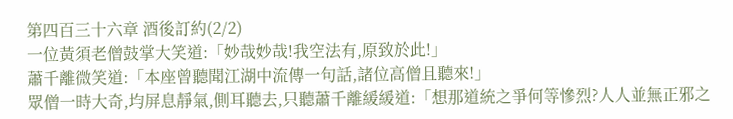第四百三十六章 酒後訂約(2/2)
一位黃須老僧鼓掌大笑道:「妙哉妙哉!我空法有,原致於此!」
蕭千離微笑道:「本座曾聽聞江湖中流傳一句話,諸位高僧且聽來!」
眾僧一時大奇,均屏息靜氣,側耳聽去,只聽蕭千離緩緩道:「想那道統之爭何等慘烈?人人並無正邪之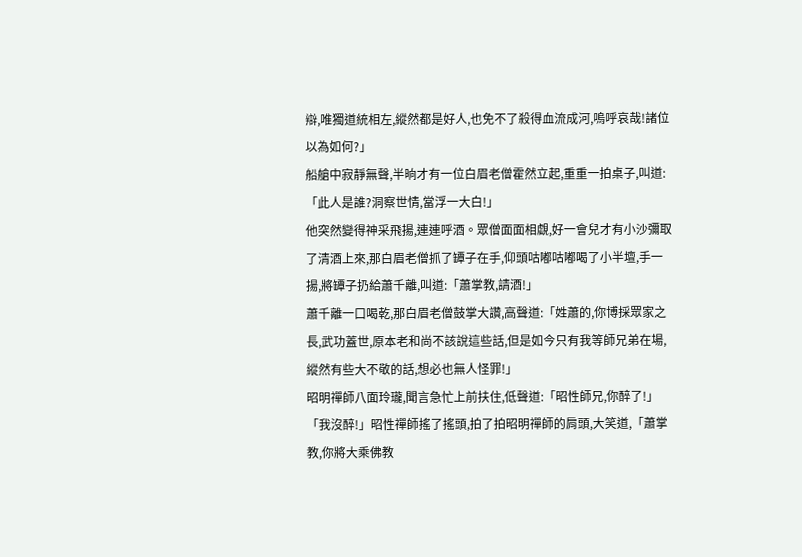辯,唯獨道統相左,縱然都是好人,也免不了殺得血流成河,嗚呼哀哉!諸位以為如何?」
船艙中寂靜無聲,半晌才有一位白眉老僧霍然立起,重重一拍桌子,叫道:「此人是誰?洞察世情,當浮一大白!」
他突然變得神采飛揚,連連呼酒。眾僧面面相覷,好一會兒才有小沙彌取了清酒上來,那白眉老僧抓了罈子在手,仰頭咕嘟咕嘟喝了小半壇,手一揚,將罈子扔給蕭千離,叫道:「蕭掌教,請酒!」
蕭千離一口喝乾,那白眉老僧鼓掌大讚,高聲道:「姓蕭的,你博採眾家之長,武功蓋世,原本老和尚不該說這些話,但是如今只有我等師兄弟在場,縱然有些大不敬的話,想必也無人怪罪!」
昭明禪師八面玲瓏,聞言急忙上前扶住,低聲道:「昭性師兄,你醉了!」
「我沒醉!」昭性禪師搖了搖頭,拍了拍昭明禪師的肩頭,大笑道,「蕭掌教,你將大乘佛教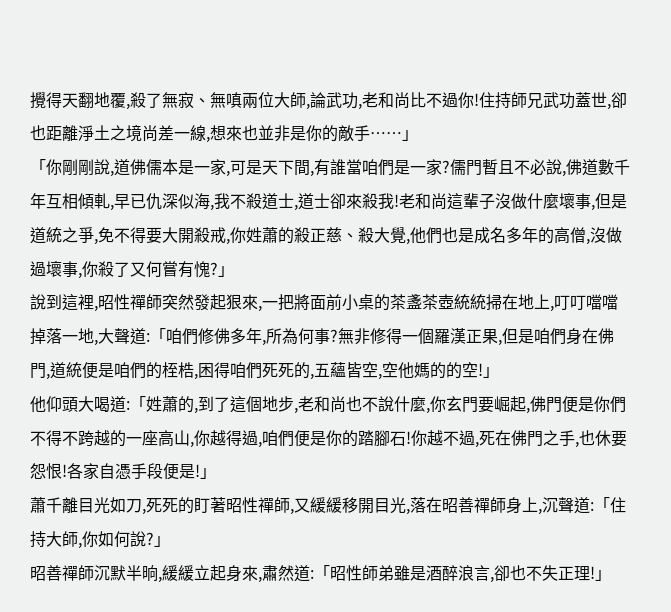攪得天翻地覆,殺了無寂、無嗔兩位大師,論武功,老和尚比不過你!住持師兄武功蓋世,卻也距離淨土之境尚差一線,想來也並非是你的敵手……」
「你剛剛說,道佛儒本是一家,可是天下間,有誰當咱們是一家?儒門暫且不必說,佛道數千年互相傾軋,早已仇深似海,我不殺道士,道士卻來殺我!老和尚這輩子沒做什麼壞事,但是道統之爭,免不得要大開殺戒,你姓蕭的殺正慈、殺大覺,他們也是成名多年的高僧,沒做過壞事,你殺了又何嘗有愧?」
說到這裡,昭性禪師突然發起狠來,一把將面前小桌的茶盞茶壺統統掃在地上,叮叮噹噹掉落一地,大聲道:「咱們修佛多年,所為何事?無非修得一個羅漢正果,但是咱們身在佛門,道統便是咱們的桎梏,困得咱們死死的,五蘊皆空,空他媽的的空!」
他仰頭大喝道:「姓蕭的,到了這個地步,老和尚也不說什麼,你玄門要崛起,佛門便是你們不得不跨越的一座高山,你越得過,咱們便是你的踏腳石!你越不過,死在佛門之手,也休要怨恨!各家自憑手段便是!」
蕭千離目光如刀,死死的盯著昭性禪師,又緩緩移開目光,落在昭善禪師身上,沉聲道:「住持大師,你如何說?」
昭善禪師沉默半晌,緩緩立起身來,肅然道:「昭性師弟雖是酒醉浪言,卻也不失正理!」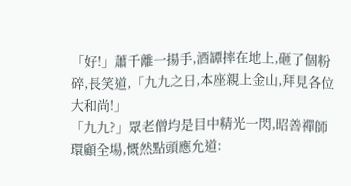「好!」蕭千離一揚手,酒罈摔在地上,砸了個粉碎,長笑道,「九九之日,本座親上金山,拜見各位大和尚!」
「九九?」眾老僧均是目中精光一閃,昭善禪師環顧全場,慨然點頭應允道: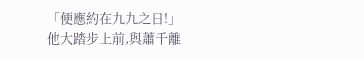「便應約在九九之日!」
他大踏步上前,與蕭千離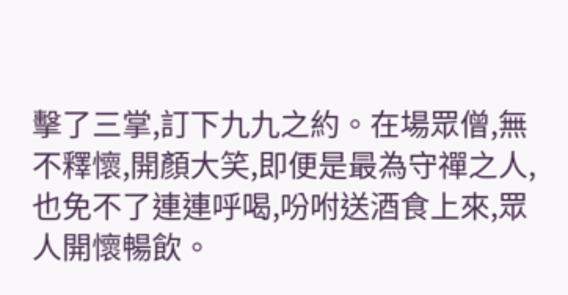擊了三掌,訂下九九之約。在場眾僧,無不釋懷,開顏大笑,即便是最為守禪之人,也免不了連連呼喝,吩咐送酒食上來,眾人開懷暢飲。